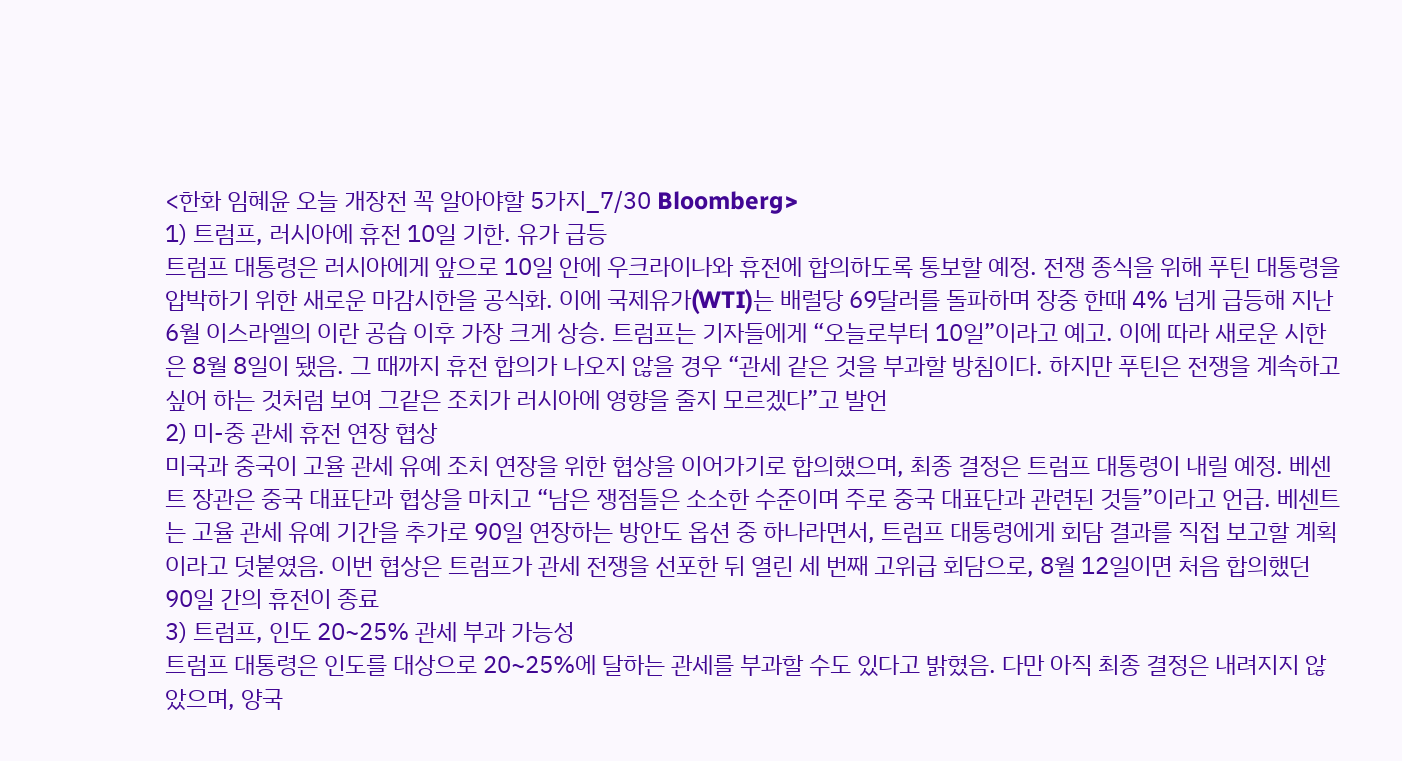<한화 임혜윤 오늘 개장전 꼭 알아야할 5가지_7/30 Bloomberg>
1) 트럼프, 러시아에 휴전 10일 기한. 유가 급등
트럼프 대통령은 러시아에게 앞으로 10일 안에 우크라이나와 휴전에 합의하도록 통보할 예정. 전쟁 종식을 위해 푸틴 대통령을 압박하기 위한 새로운 마감시한을 공식화. 이에 국제유가(WTI)는 배럴당 69달러를 돌파하며 장중 한때 4% 넘게 급등해 지난 6월 이스라엘의 이란 공습 이후 가장 크게 상승. 트럼프는 기자들에게 “오늘로부터 10일”이라고 예고. 이에 따라 새로운 시한은 8월 8일이 됐음. 그 때까지 휴전 합의가 나오지 않을 경우 “관세 같은 것을 부과할 방침이다. 하지만 푸틴은 전쟁을 계속하고 싶어 하는 것처럼 보여 그같은 조치가 러시아에 영향을 줄지 모르겠다”고 발언
2) 미-중 관세 휴전 연장 협상
미국과 중국이 고율 관세 유예 조치 연장을 위한 협상을 이어가기로 합의했으며, 최종 결정은 트럼프 대통령이 내릴 예정. 베센트 장관은 중국 대표단과 협상을 마치고 “남은 쟁점들은 소소한 수준이며 주로 중국 대표단과 관련된 것들”이라고 언급. 베센트는 고율 관세 유예 기간을 추가로 90일 연장하는 방안도 옵션 중 하나라면서, 트럼프 대통령에게 회담 결과를 직접 보고할 계획이라고 덧붙였음. 이번 협상은 트럼프가 관세 전쟁을 선포한 뒤 열린 세 번째 고위급 회담으로, 8월 12일이면 처음 합의했던 90일 간의 휴전이 종료
3) 트럼프, 인도 20~25% 관세 부과 가능성
트럼프 대통령은 인도를 대상으로 20~25%에 달하는 관세를 부과할 수도 있다고 밝혔음. 다만 아직 최종 결정은 내려지지 않았으며, 양국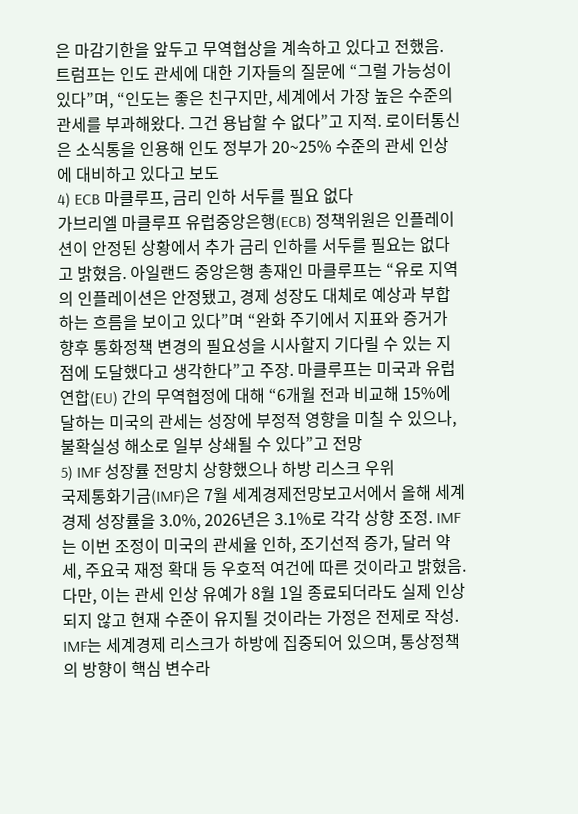은 마감기한을 앞두고 무역협상을 계속하고 있다고 전했음. 트럼프는 인도 관세에 대한 기자들의 질문에 “그럴 가능성이 있다”며, “인도는 좋은 친구지만, 세계에서 가장 높은 수준의 관세를 부과해왔다. 그건 용납할 수 없다”고 지적. 로이터통신은 소식통을 인용해 인도 정부가 20~25% 수준의 관세 인상에 대비하고 있다고 보도
4) ECB 마클루프, 금리 인하 서두를 필요 없다
가브리엘 마클루프 유럽중앙은행(ECB) 정책위원은 인플레이션이 안정된 상황에서 추가 금리 인하를 서두를 필요는 없다고 밝혔음. 아일랜드 중앙은행 총재인 마클루프는 “유로 지역의 인플레이션은 안정됐고, 경제 성장도 대체로 예상과 부합하는 흐름을 보이고 있다”며 “완화 주기에서 지표와 증거가 향후 통화정책 변경의 필요성을 시사할지 기다릴 수 있는 지점에 도달했다고 생각한다”고 주장. 마클루프는 미국과 유럽연합(EU) 간의 무역협정에 대해 “6개월 전과 비교해 15%에 달하는 미국의 관세는 성장에 부정적 영향을 미칠 수 있으나, 불확실성 해소로 일부 상쇄될 수 있다”고 전망
5) IMF 성장률 전망치 상향했으나 하방 리스크 우위
국제통화기금(IMF)은 7월 세계경제전망보고서에서 올해 세계경제 성장률을 3.0%, 2026년은 3.1%로 각각 상향 조정. IMF는 이번 조정이 미국의 관세율 인하, 조기선적 증가, 달러 약세, 주요국 재정 확대 등 우호적 여건에 따른 것이라고 밝혔음. 다만, 이는 관세 인상 유예가 8월 1일 종료되더라도 실제 인상되지 않고 현재 수준이 유지될 것이라는 가정은 전제로 작성. IMF는 세계경제 리스크가 하방에 집중되어 있으며, 통상정책의 방향이 핵심 변수라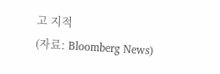고 지적
(자료: Bloomberg News)